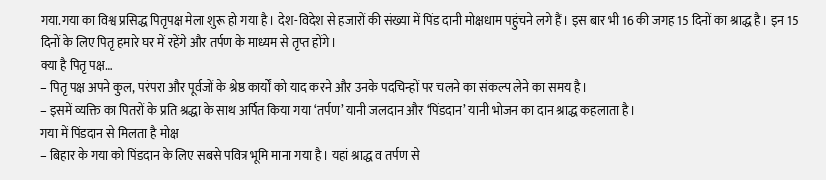गया.गया का विश्व प्रसिद्ध पितृपक्ष मेला शुरू हो गया है। देश-विदेश से हजारों की संख्या में पिंड दानी मोक्षधाम पहुंचने लगे हैं। इस बार भी 16 की जगह 15 दिनों का श्राद्ध है। इन 15 दिनों के लिए पितृ हमारे घर में रहेंगे और तर्पण के माध्यम से तृप्त होंगे।
क्या है पितृ पक्ष…
– पितृ पक्ष अपने कुल, परंपरा और पूर्वजों के श्रेष्ठ कार्यों को याद करने और उनके पदचिन्हों पर चलने का संकल्प लेने का समय है।
– इसमें व्यक्ति का पितरों के प्रति श्रद्धा के साथ अर्पित किया गया ‘तर्पण’ यानी जलदान और ‘पिंडदान’ यानी भोजन का दान श्राद्ध कहलाता है।
गया में पिंडदान से मिलता है मोक्ष
– बिहार के गया को पिंडदान के लिए सबसे पवित्र भूमि माना गया है। यहां श्राद्ध व तर्पण से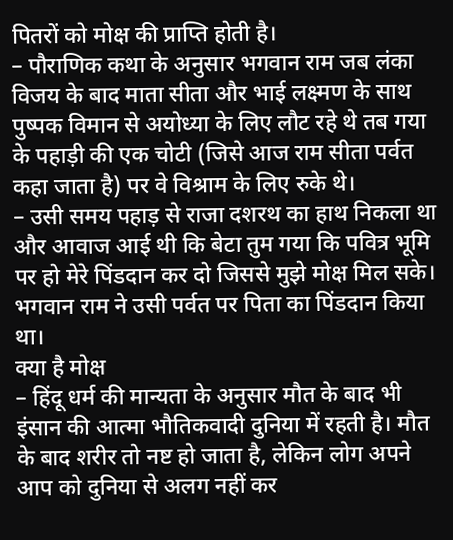पितरों को मोक्ष की प्राप्ति होती है।
– पौराणिक कथा के अनुसार भगवान राम जब लंका विजय के बाद माता सीता और भाई लक्ष्मण के साथ पुष्पक विमान से अयोध्या के लिए लौट रहे थे तब गया के पहाड़ी की एक चोटी (जिसे आज राम सीता पर्वत कहा जाता है) पर वे विश्राम के लिए रुके थे।
– उसी समय पहाड़ से राजा दशरथ का हाथ निकला था और आवाज आई थी कि बेटा तुम गया कि पवित्र भूमि पर हो मेरे पिंडदान कर दो जिससे मुझे मोक्ष मिल सके। भगवान राम ने उसी पर्वत पर पिता का पिंडदान किया था।
क्या है मोक्ष
– हिंदू धर्म की मान्यता के अनुसार मौत के बाद भी इंसान की आत्मा भौतिकवादी दुनिया में रहती है। मौत के बाद शरीर तो नष्ट हो जाता है, लेकिन लोग अपने आप को दुनिया से अलग नहीं कर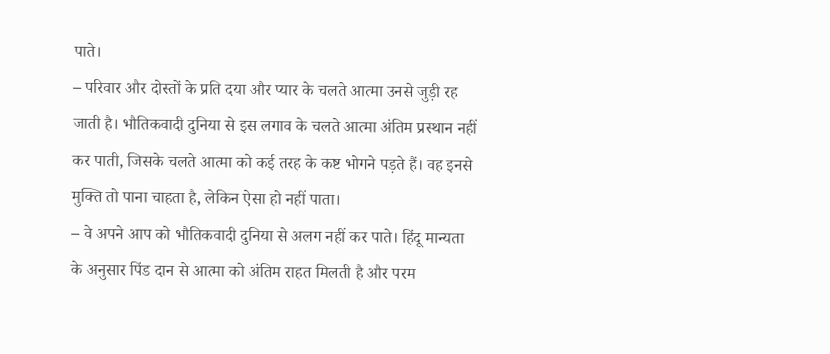पाते।
– परिवार और दोस्तों के प्रति दया और प्यार के चलते आत्मा उनसे जुड़ी रह जाती है। भौतिकवादी दुनिया से इस लगाव के चलते आत्मा अंतिम प्रस्थान नहीं कर पाती, जिसके चलते आत्मा को कई तरह के कष्ट भोगने पड़ते हैं। वह इनसे मुक्ति तो पाना चाहता है, लेकिन ऐसा हो नहीं पाता।
– वे अपने आप को भौतिकवादी दुनिया से अलग नहीं कर पाते। हिंदू मान्यता के अनुसार पिंड दान से आत्मा को अंतिम राहत मिलती है और परम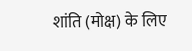शांति (मोक्ष) के लिए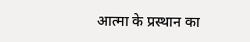आत्मा के प्रस्थान का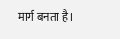मार्ग बनता है।